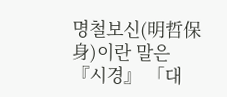명철보신(明哲保身)이란 말은 『시경』 「대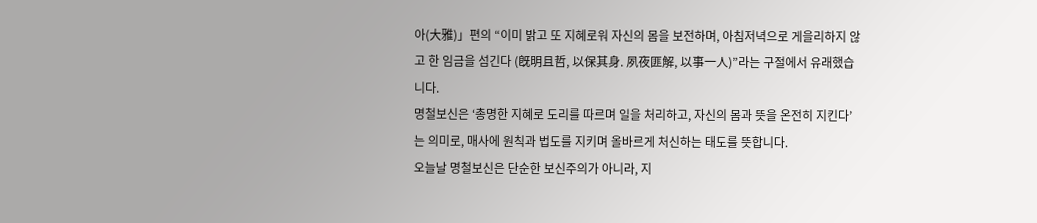아(大雅)」편의 “이미 밝고 또 지혜로워 자신의 몸을 보전하며, 아침저녁으로 게을리하지 않고 한 임금을 섬긴다 (旣明且哲, 以保其身. 夙夜匪解, 以事一人)”라는 구절에서 유래했습니다.
명철보신은 ‘총명한 지혜로 도리를 따르며 일을 처리하고, 자신의 몸과 뜻을 온전히 지킨다’는 의미로, 매사에 원칙과 법도를 지키며 올바르게 처신하는 태도를 뜻합니다.
오늘날 명철보신은 단순한 보신주의가 아니라, 지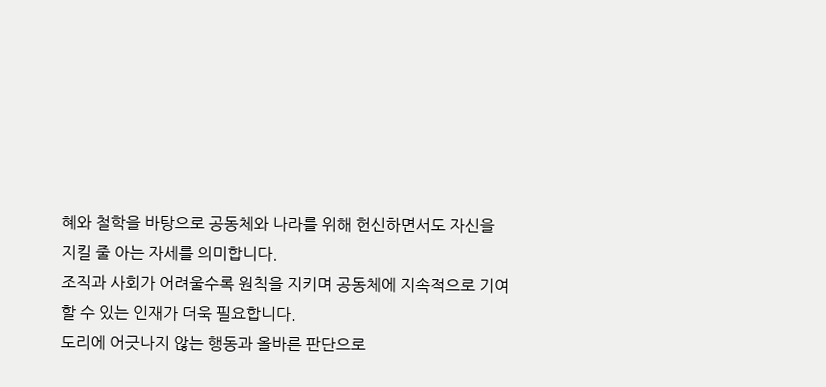혜와 철학을 바탕으로 공동체와 나라를 위해 헌신하면서도 자신을 지킬 줄 아는 자세를 의미합니다.
조직과 사회가 어려울수록 원칙을 지키며 공동체에 지속적으로 기여할 수 있는 인재가 더욱 필요합니다.
도리에 어긋나지 않는 행동과 올바른 판단으로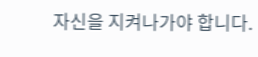자신을 지켜나가야 합니다.